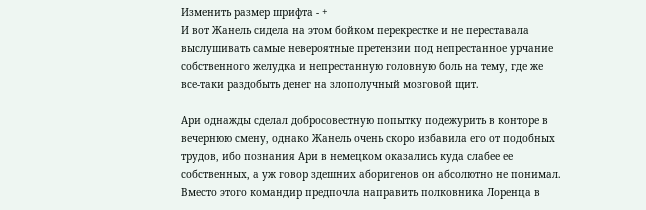Изменить размер шрифта - +
И вот Жанель сидела на этом бойком перекрестке и не переставала выслушивать самые невероятные претензии под непрестанное урчание собственного желудка и непрестанную головную боль на тему, где же все-таки раздобыть денег на злополучный мозговой щит.

Ари однажды сделал добросовестную попытку подежурить в конторе в вечернюю смену, однако Жанель очень скоро избавила его от подобных трудов, ибо познания Ари в немецком оказались куда слабее ее собственных, а уж говор здешних аборигенов он абсолютно не понимал. Вместо этого командир предпочла направить полковника Лоренца в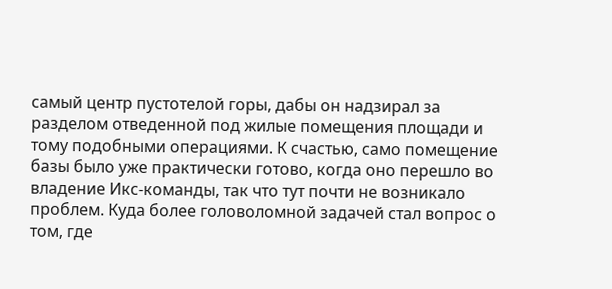самый центр пустотелой горы, дабы он надзирал за разделом отведенной под жилые помещения площади и тому подобными операциями. К счастью, само помещение базы было уже практически готово, когда оно перешло во владение Икс-команды, так что тут почти не возникало проблем. Куда более головоломной задачей стал вопрос о том, где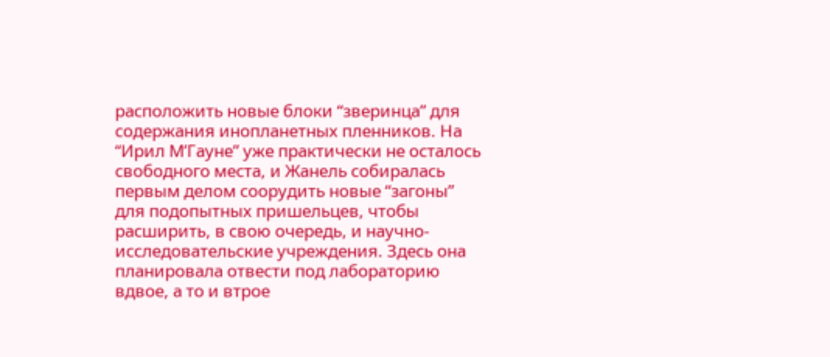расположить новые блоки “зверинца” для содержания инопланетных пленников. На “Ирил М’Гауне” уже практически не осталось свободного места, и Жанель собиралась первым делом соорудить новые “загоны” для подопытных пришельцев, чтобы расширить, в свою очередь, и научно-исследовательские учреждения. Здесь она планировала отвести под лабораторию вдвое, а то и втрое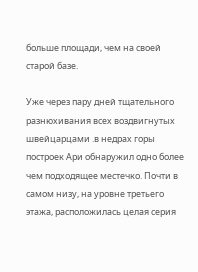больше площади, чем на своей старой базе.

Уже через пару дней тщательного разнюхивания всех воздвигнутых швейцарцами .в недрах горы построек Ари обнаружил одно более чем подходящее местечко. Почти в самом низу, на уровне третьего этажа, расположилась целая серия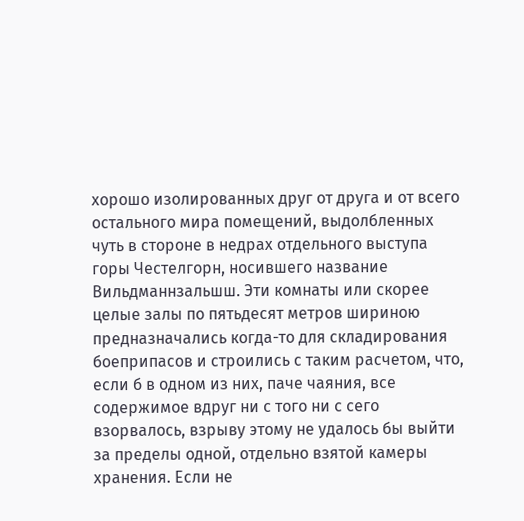хорошо изолированных друг от друга и от всего остального мира помещений, выдолбленных чуть в стороне в недрах отдельного выступа горы Честелгорн, носившего название Вильдманнзальшш. Эти комнаты или скорее целые залы по пятьдесят метров шириною предназначались когда-то для складирования боеприпасов и строились с таким расчетом, что, если б в одном из них, паче чаяния, все содержимое вдруг ни с того ни с сего взорвалось, взрыву этому не удалось бы выйти за пределы одной, отдельно взятой камеры хранения. Если не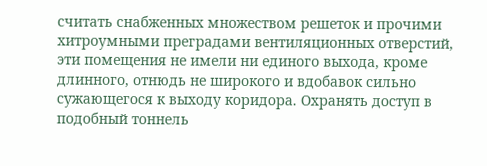считать снабженных множеством решеток и прочими хитроумными преградами вентиляционных отверстий, эти помещения не имели ни единого выхода, кроме длинного, отнюдь не широкого и вдобавок сильно сужающегося к выходу коридора. Охранять доступ в подобный тоннель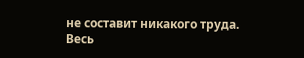не составит никакого труда. Весь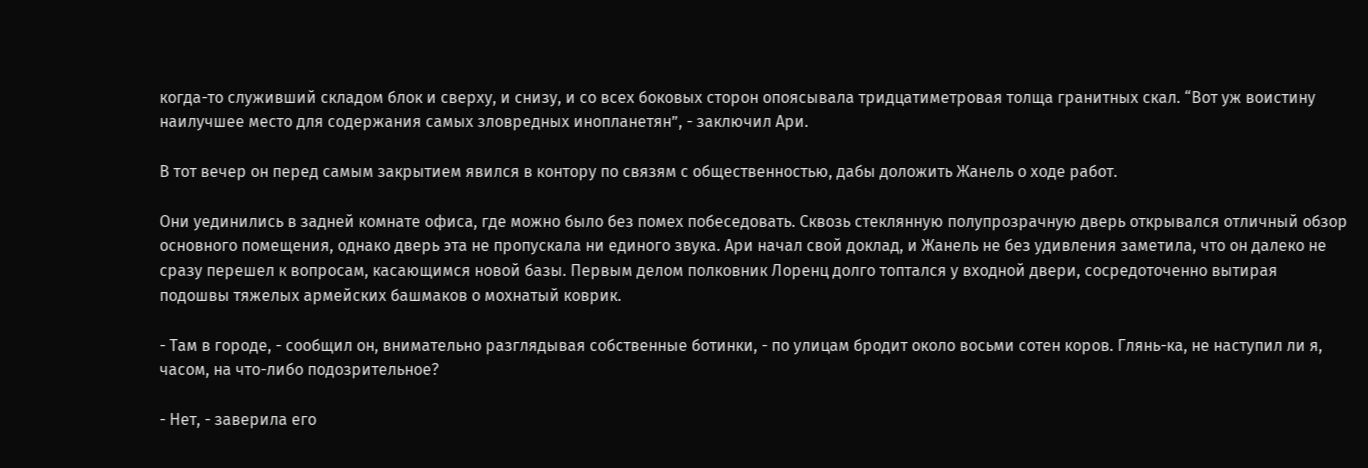когда-то служивший складом блок и сверху, и снизу, и со всех боковых сторон опоясывала тридцатиметровая толща гранитных скал. “Вот уж воистину наилучшее место для содержания самых зловредных инопланетян”, - заключил Ари.

В тот вечер он перед самым закрытием явился в контору по связям с общественностью, дабы доложить Жанель о ходе работ.

Они уединились в задней комнате офиса, где можно было без помех побеседовать. Сквозь стеклянную полупрозрачную дверь открывался отличный обзор основного помещения, однако дверь эта не пропускала ни единого звука. Ари начал свой доклад, и Жанель не без удивления заметила, что он далеко не сразу перешел к вопросам, касающимся новой базы. Первым делом полковник Лоренц долго топтался у входной двери, сосредоточенно вытирая подошвы тяжелых армейских башмаков о мохнатый коврик.

- Там в городе, - сообщил он, внимательно разглядывая собственные ботинки, - по улицам бродит около восьми сотен коров. Глянь-ка, не наступил ли я, часом, на что-либо подозрительное?

- Нет, - заверила его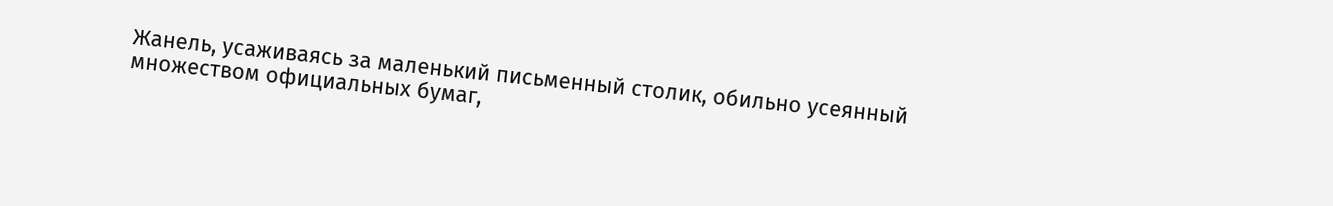Жанель, усаживаясь за маленький письменный столик, обильно усеянный множеством официальных бумаг,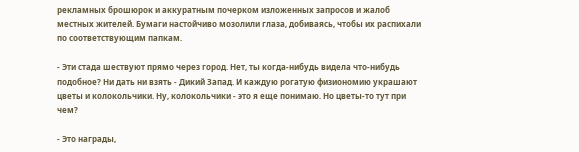рекламных брошюрок и аккуратным почерком изложенных запросов и жалоб местных жителей. Бумаги настойчиво мозолили глаза, добиваясь, чтобы их распихали по соответствующим папкам.

- Эти стада шествуют прямо через город. Нет, ты когда-нибудь видела что-нибудь подобное? Ни дать ни взять - Дикий Запад. И каждую рогатую физиономию украшают цветы и колокольчики. Ну, колокольчики - это я еще понимаю. Но цветы-то тут при чем?

- Это награды,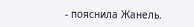- пояснила Жанель.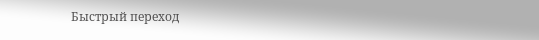Быстрый переход